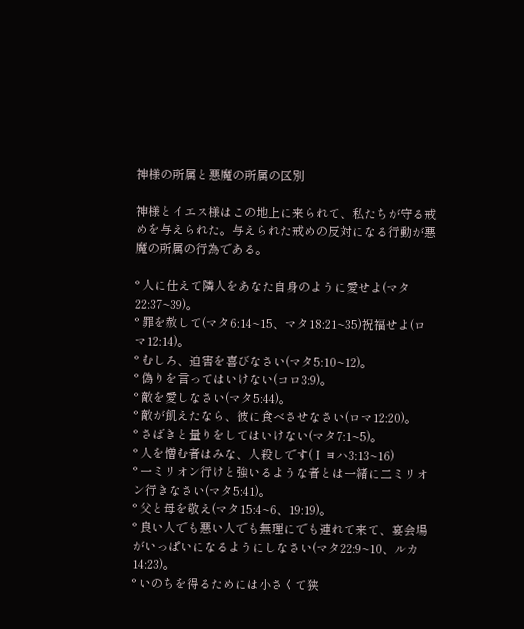神様の所属と悪魔の所属の区別

神様とイエス様はこの地上に来られて、私たちが守る戒めを与えられた。与えられた戒めの反対になる行動が悪魔の所属の行為である。

° 人に仕えて隣人をあなた自身のように愛せよ(マタ22:37~39)。
° 罪を赦して(マタ6:14~15、マタ18:21~35)祝福せよ(ロマ12:14)。
° むしろ、迫害を喜びなさい(マタ5:10~12)。
° 偽りを言ってはいけない(コロ3:9)。
° 敵を愛しなさい(マタ5:44)。
° 敵が飢えたなら、彼に食べさせなさい(ロマ12:20)。
° さばきと量りをしてはいけない(マタ7:1~5)。
° 人を憎む者はみな、人殺しです(Ⅰヨハ3:13~16)
° 一ミリオン行けと強いるような者とは一緒に二ミリオン行きなさい(マタ5:41)。
° 父と母を敬え(マタ15:4~6、19:19)。
° 良い人でも悪い人でも無理にでも連れて来て、宴会場がいっぱいになるようにしなさい(マタ22:9~10、ルカ14:23)。
° いのちを得るためには小さくて狭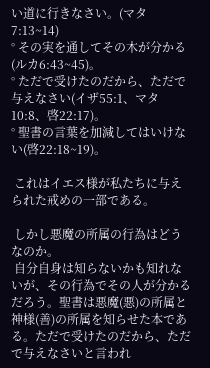い道に行きなさい。(マタ7:13~14)
° その実を通してその木が分かる(ルカ6:43~45)。
° ただで受けたのだから、ただで与えなさい(イザ55:1、マタ10:8、啓22:17)。
° 聖書の言葉を加減してはいけない(啓22:18~19)。

 これはイエス様が私たちに与えられた戒めの一部である。

 しかし悪魔の所属の行為はどうなのか。
 自分自身は知らないかも知れないが、その行為でその人が分かるだろう。聖書は悪魔(悪)の所属と神様(善)の所属を知らせた本である。ただで受けたのだから、ただで与えなさいと言われ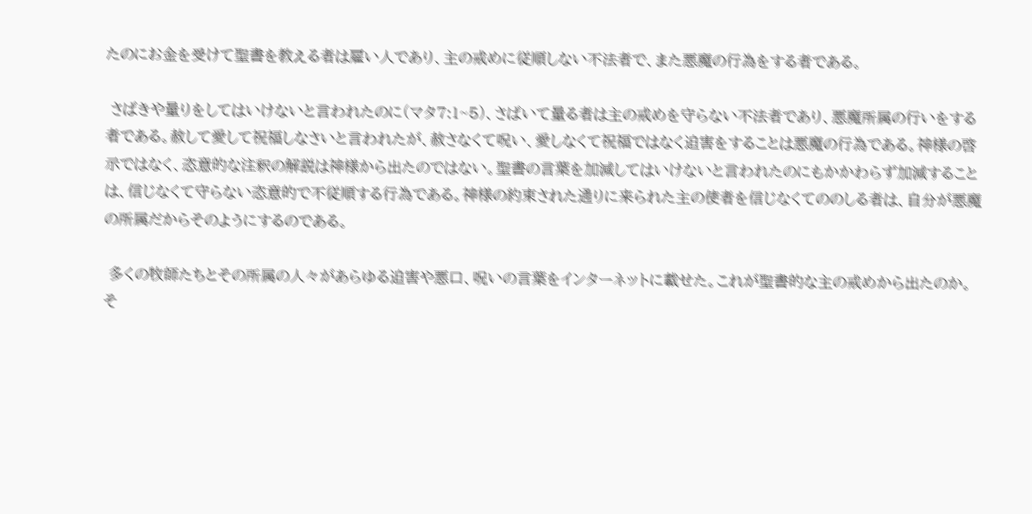たのにお金を受けて聖書を教える者は雇い人であり、主の戒めに従順しない不法者で、また悪魔の行為をする者である。

 さばきや量りをしてはいけないと言われたのに(マタ7:1~5)、さばいて量る者は主の戒めを守らない不法者であり、悪魔所属の行いをする者である。赦して愛して祝福しなさいと言われたが、赦さなくて呪い、愛しなくて祝福ではなく迫害をすることは悪魔の行為である。神様の啓示ではなく、恣意的な注釈の解説は神様から出たのではない。聖書の言葉を加減してはいけないと言われたのにもかかわらず加減することは、信じなくて守らない恣意的で不従順する行為である。神様の約束された通りに来られた主の使者を信じなくてののしる者は、自分が悪魔の所属だからそのようにするのである。

 多くの牧師たちとその所属の人々があらゆる迫害や悪口、呪いの言葉をインターネットに載せた。これが聖書的な主の戒めから出たのか。そ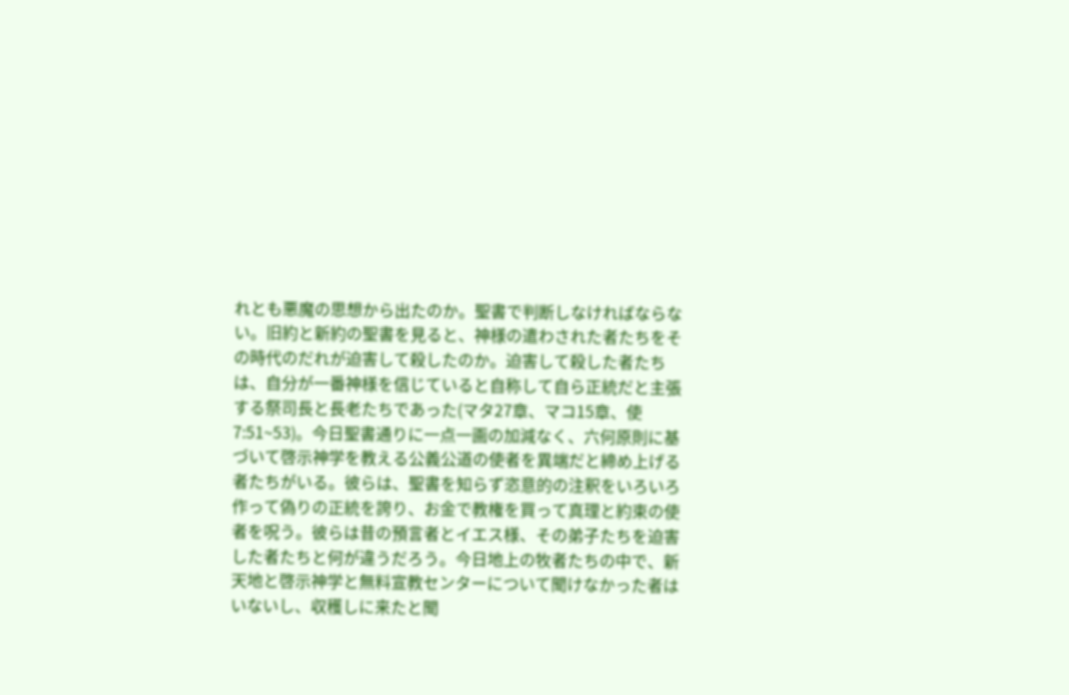れとも悪魔の思想から出たのか。聖書で判断しなければならない。旧約と新約の聖書を見ると、神様の遣わされた者たちをその時代のだれが迫害して殺したのか。迫害して殺した者たちは、自分が一番神様を信じていると自称して自ら正統だと主張する祭司長と長老たちであった(マタ27章、マコ15章、使7:51~53)。今日聖書通りに一点一画の加減なく、六何原則に基づいて啓示神学を教える公義公道の使者を異端だと締め上げる者たちがいる。彼らは、聖書を知らず恣意的の注釈をいろいろ作って偽りの正統を誇り、お金で教権を買って真理と約束の使者を呪う。彼らは昔の預言者とイエス様、その弟子たちを迫害した者たちと何が違うだろう。今日地上の牧者たちの中で、新天地と啓示神学と無料宣教センターについて聞けなかった者はいないし、収穫しに来たと聞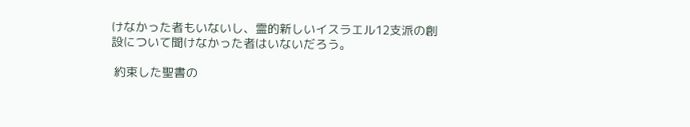けなかった者もいないし、霊的新しいイスラエル12支派の創設について聞けなかった者はいないだろう。

 約束した聖書の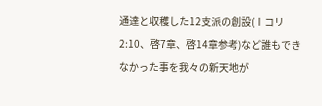通達と収穫した12支派の創設(Ⅰコリ2:10、啓7章、啓14章参考)など誰もできなかった事を我々の新天地が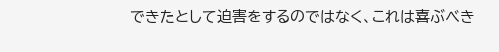できたとして迫害をするのではなく、これは喜ぶべき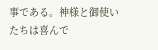事である。神様と御使いたちは喜んで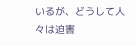いるが、どうして人々は迫害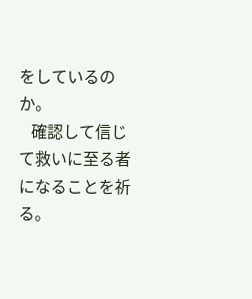をしているのか。
   確認して信じて救いに至る者になることを祈る。